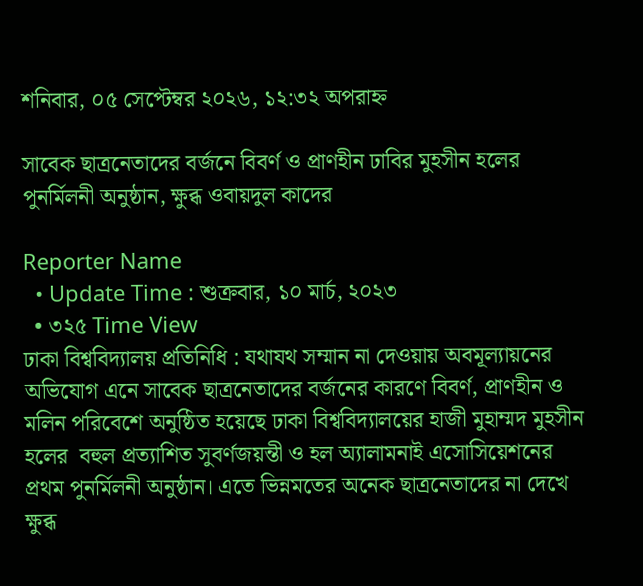শনিবার, ০৫ সেপ্টেম্বর ২০২৬, ১২:৩২ অপরাহ্ন

সাবেক ছাত্রনেতাদের বর্জনে বিবর্ণ ও প্রাণহীন ঢাবির মুহসীন হলের পুনর্মিলনী অনুষ্ঠান, ক্ষুব্ধ ওবায়দুল কাদের

Reporter Name
  • Update Time : শুক্রবার, ১০ মার্চ, ২০২৩
  • ৩২৫ Time View
ঢাকা বিশ্ববিদ্যালয় প্রতিনিধি : যথাযথ সম্মান না দেওয়ায় অবমূল্যায়নের অভিযোগ এনে সাবেক ছাত্রনেতাদের বর্জনের কারণে বিবর্ণ, প্রাণহীন ও মলিন পরিবেশে অনুষ্ঠিত হয়েছে ঢাকা বিশ্ববিদ্যালয়ের হাজী মুহাম্মদ মুহসীন হলের  বহুল প্রত্যাশিত সুবর্ণজয়ন্তী ও হল অ্যালামনাই এসোসিয়েশনের প্রথম পুনর্মিলনী অনুষ্ঠান। এতে ভিন্নমতের অনেক ছাত্রনেতাদের না দেখে  ক্ষুব্ধ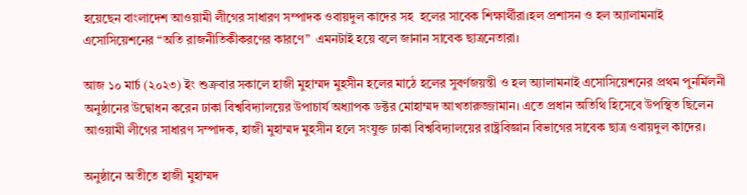হয়েছেন বাংলাদেশ আওয়ামী লীগের সাধারণ সম্পাদক ওবায়দুল কাদের সহ  হলের সাবেক শিক্ষার্থীরা।হল প্রশাসন ও হল অ্যালামনাই এসোসিয়েশনের “অতি রাজনীতিকীকরণের কারণে”  এমনটাই হয়ে বলে জানান সাবেক ছাত্রনেতারা।

আজ ১০ মার্চ (২০২৩) ইং শুক্রবার সকালে হাজী মুহাম্মদ মুহসীন হলের মাঠে হলের সুবর্ণজয়ন্তী ও হল অ্যালামনাই এসোসিয়েশনের প্রথম পুনর্মিলনী অনুষ্ঠানের উদ্বোধন করেন ঢাকা বিশ্ববিদ্যালয়ের উপাচার্য অধ্যাপক ডক্টর মোহাম্মদ আখতারুজ্জামান। এতে প্রধান অতিথি হিসেবে উপস্থিত ছিলেন আওয়ামী লীগের সাধারণ সম্পাদক, হাজী মুহাম্মদ মুহসীন হলে সংযুক্ত ঢাকা বিশ্ববিদ্যালয়ের রাষ্ট্রবিজ্ঞান বিভাগের সাবেক ছাত্র ওবায়দুল কাদের।

অনুষ্ঠানে অতীতে হাজী মুহাম্মদ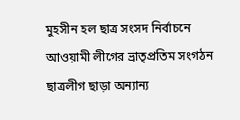মুহসীন হল ছাত্র সংসদ নির্বাচনে আওয়ামী লীগের ভ্রাতৃপ্রতিম সংগঠন ছাত্রলীগ ছাড়া অন্যান্য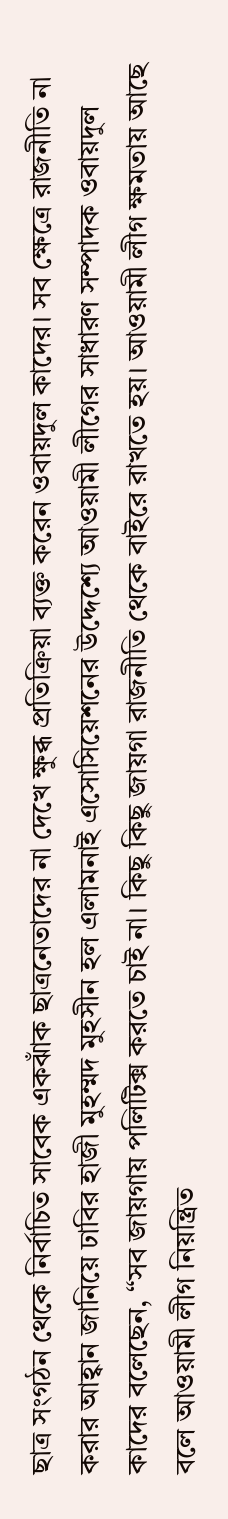ছাত্র সংগঠন থেকে নির্বাচিত সাবেক একঝাঁক ছাত্রনেতাদের না দেখে ক্ষুব্ধ প্রতিক্রিয়া ব্যক্ত করেন ওবায়দুল কাদের। সব ক্ষেত্রে রাজনীতি না করার আহ্বান জানিয়ে ঢাবির হাজী মুহম্মদ মুহসীন হল এলামনাই এসোসিয়েশনের উদ্দেশ্যে আওয়ামী লীগের সাধারণ সম্পাদক ওবায়দুল কাদের বলেছেন, “সব জায়গায় পলিটিক্স করতে চাই না। কিছু কিছু জায়গা রাজনীতি থেকে বাইরে রাখতে হয়। আওয়ামী লীগ ক্ষমতায় আছে বলে আওয়ামী লীগ নিয়ন্ত্রিত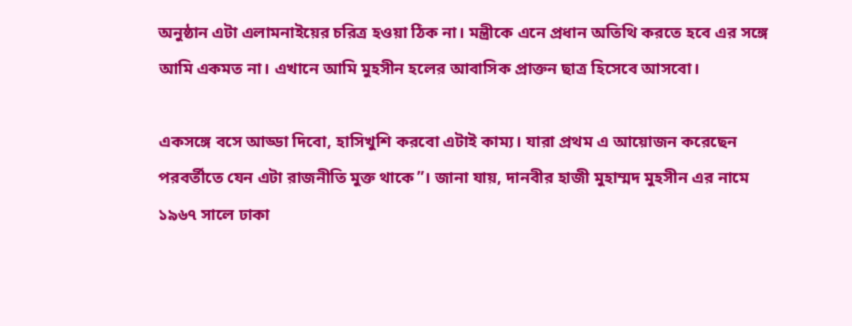অনুষ্ঠান এটা এলামনাইয়ের চরিত্র হওয়া ঠিক না। মন্ত্রীকে এনে প্রধান অতিথি করতে হবে এর সঙ্গে আমি একমত না। এখানে আমি মুহসীন হলের আবাসিক প্রাক্তন ছাত্র হিসেবে আসবো।

একসঙ্গে বসে আড্ডা দিবো, হাসিখুশি করবো এটাই কাম্য। যারা প্রথম এ আয়োজন করেছেন পরবর্তীতে যেন এটা রাজনীতি মুক্ত থাকে”। জানা যায়, দানবীর হাজী মুহাম্মদ মুহসীন এর নামে ১৯৬৭ সালে ঢাকা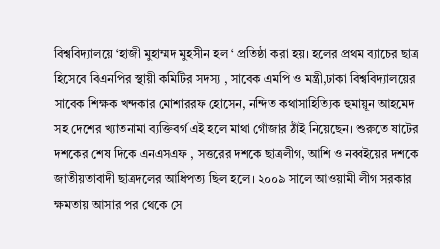বিশ্ববিদ্যালয়ে ‘হাজী মুহাম্মদ মুহসীন হল ‘ প্রতিষ্ঠা করা হয়। হলের প্রথম ব্যাচের ছাত্র হিসেবে বিএনপির স্থায়ী কমিটির সদস্য , সাবেক এমপি ও মন্ত্রী,ঢাকা বিশ্ববিদ্যালয়ের সাবেক শিক্ষক খন্দকার মোশাররফ হোসেন, নন্দিত কথাসাহিত্যিক হুমায়ূন আহমেদ সহ দেশের খ্যাতনামা ব্যক্তিবর্গ এই হলে মাথা গোঁজার ঠাঁই নিয়েছেন। শুরুতে ষাটের দশকের শেষ দিকে এনএসএফ , সত্তরের দশকে ছাত্রলীগ, আশি ও নব্বইয়ের দশকে জাতীয়তাবাদী ছাত্রদলের আধিপত্য ছিল হলে। ২০০৯ সালে আওয়ামী লীগ সরকার ক্ষমতায় আসার পর থেকে সে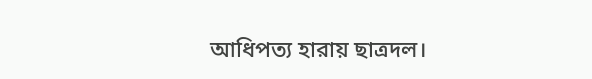আধিপত্য হারায় ছাত্রদল।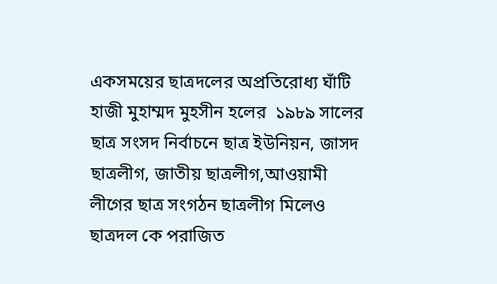একসময়ের ছাত্রদলের অপ্রতিরোধ্য ঘাঁটি হাজী মুহাম্মদ মুহসীন হলের  ১৯৮৯ সালের ছাত্র সংসদ নির্বাচনে ছাত্র ইউনিয়ন, জাসদ ছাত্রলীগ, জাতীয় ছাত্রলীগ,আওয়ামী লীগের ছাত্র সংগঠন ছাত্রলীগ মিলেও ছাত্রদল কে পরাজিত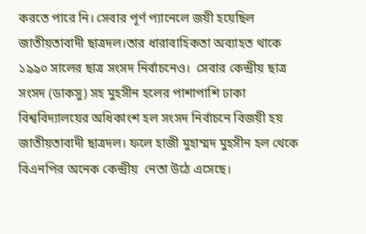করতে পারে নি। সেবার পূর্ণ প্যানেলে জয়ী হয়েছিল জাতীয়তাবাদী ছাত্রদল।তার ধারাবাহিকতা অব্যাহত থাকে ১৯৯০ সালের ছাত্র সংসদ নির্বাচনেও।  সেবার কেন্দ্রীয় ছাত্র সংসদ (ডাকসু) সহ মুহসীন হলের পাশাপাশি ঢাকা বিশ্ববিদ্যালয়ের অধিকাংশ হল সংসদ নির্বাচনে বিজয়ী হয় জাতীয়তাবাদী ছাত্রদল। ফলে হাজী মুহাম্মদ মুহসীন হল থেকে বিএনপির অনেক কেন্দ্রীয়  নেতা উঠে এসেছে।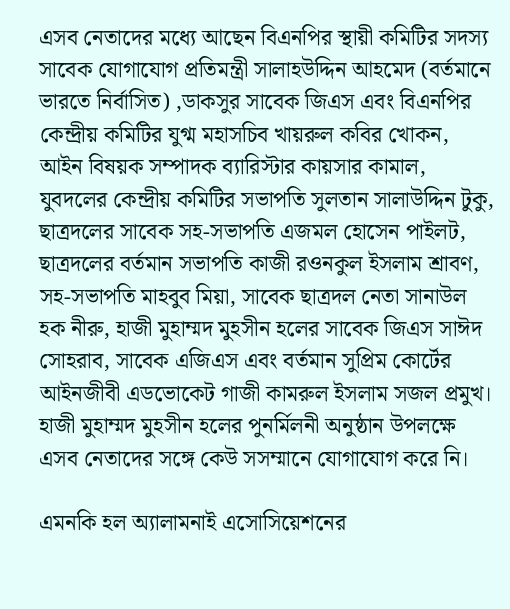এসব নেতাদের মধ্যে আছেন বিএনপির স্থায়ী কমিটির সদস্য সাবেক যোগাযোগ প্রতিমন্ত্রী সালাহউদ্দিন আহমেদ (বর্তমানে ভারতে নির্বাসিত) ,ডাকসুর সাবেক জিএস এবং বিএনপির কেন্দ্রীয় কমিটির যুগ্ম মহাসচিব খায়রুল কবির খোকন, আইন বিষয়ক সম্পাদক ব্যারিস্টার কায়সার কামাল, যুবদলের কেন্দ্রীয় কমিটির সভাপতি সুলতান সালাউদ্দিন টুকু, ছাত্রদলের সাবেক সহ-সভাপতি এজমল হোসেন পাইলট, ছাত্রদলের বর্তমান সভাপতি কাজী রওনকুল ইসলাম শ্রাবণ, সহ-সভাপতি মাহবুব মিয়া, সাবেক ছাত্রদল নেতা সানাউল হক নীরু, হাজী মুহাম্মদ মুহসীন হলের সাবেক জিএস সাঈদ সোহরাব, সাবেক এজিএস এবং বর্তমান সুপ্রিম কোর্টের আইনজীবী এডভোকেট গাজী কামরুল ইসলাম সজল প্রমুখ। হাজী মুহাম্মদ মুহসীন হলের পুনর্মিলনী অনুষ্ঠান উপলক্ষে এসব নেতাদের সঙ্গে কেউ সসম্মানে যোগাযোগ করে নি।

এমনকি হল অ্যালামনাই এসোসিয়েশনের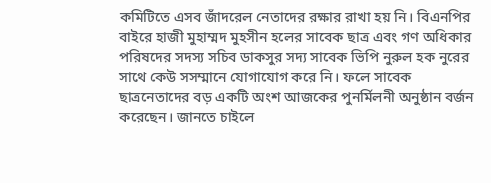কমিটিতে এসব জাঁদরেল নেতাদের রক্ষার রাখা হয় নি। বিএনপির বাইরে হাজী মুহাম্মদ মুহসীন হলের সাবেক ছাত্র এবং গণ অধিকার পরিষদের সদস্য সচিব ডাকসুর সদ্য সাবেক ভিপি নুরুল হক নুরের সাথে কেউ সসম্মানে যোগাযোগ করে নি। ফলে সাবেক ছাত্রনেতাদের বড় একটি অংশ আজকের পুনর্মিলনী অনুষ্ঠান বর্জন করেছেন। জানতে চাইলে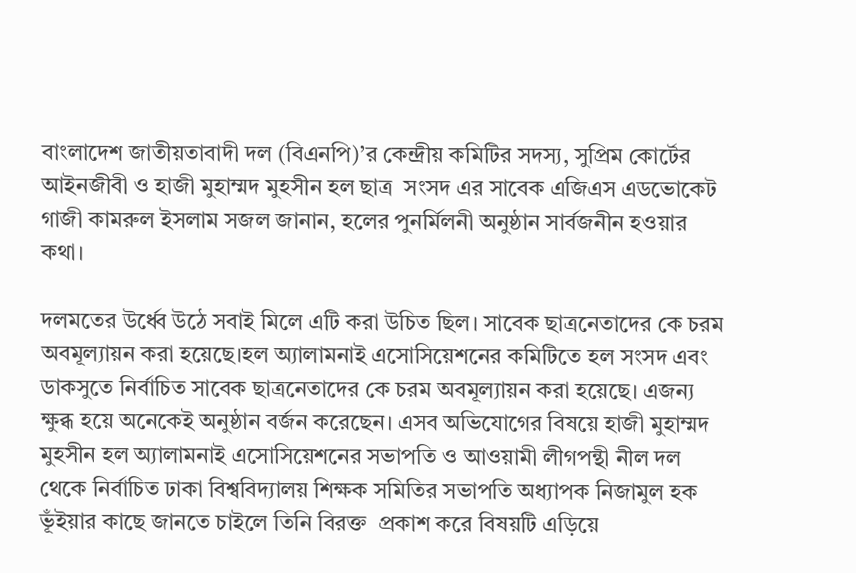বাংলাদেশ জাতীয়তাবাদী দল (বিএনপি)’র কেন্দ্রীয় কমিটির সদস্য, সুপ্রিম কোর্টের আইনজীবী ও হাজী মুহাম্মদ মুহসীন হল ছাত্র  সংসদ এর সাবেক এজিএস এডভোকেট গাজী কামরুল ইসলাম সজল জানান, হলের পুনর্মিলনী অনুষ্ঠান সার্বজনীন হওয়ার কথা।

দলমতের উর্ধ্বে উঠে সবাই মিলে এটি করা উচিত ছিল। সাবেক ছাত্রনেতাদের কে চরম অবমূল্যায়ন করা হয়েছে।হল অ্যালামনাই এসোসিয়েশনের কমিটিতে হল সংসদ এবং ডাকসুতে নির্বাচিত সাবেক ছাত্রনেতাদের কে চরম অবমূল্যায়ন করা হয়েছে। এজন্য ক্ষুব্ধ হয়ে অনেকেই অনুষ্ঠান বর্জন করেছেন। এসব অভিযোগের বিষয়ে হাজী মুহাম্মদ মুহসীন হল অ্যালামনাই এসোসিয়েশনের সভাপতি ও আওয়ামী লীগপন্থী নীল দল থেকে নির্বাচিত ঢাকা বিশ্ববিদ্যালয় শিক্ষক সমিতির সভাপতি অধ্যাপক নিজামুল হক ভূঁইয়ার কাছে জানতে চাইলে তিনি বিরক্ত  প্রকাশ করে বিষয়টি এড়িয়ে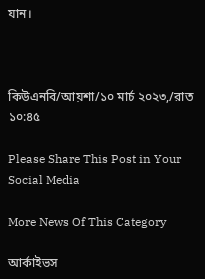যান।



কিউএনবি/আয়শা/১০ মার্চ ২০২৩,/রাত ১০:৪৫

Please Share This Post in Your Social Media

More News Of This Category

আর্কাইভস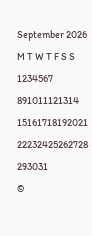September 2026
M T W T F S S
1234567
891011121314
15161718192021
22232425262728
293031
©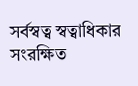সর্বস্বত্ব স্বত্বাধিকার সংরক্ষিত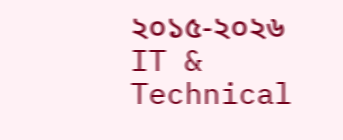২০১৫-২০২৬
IT & Technical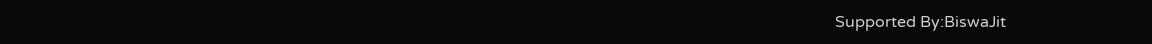Supported By:BiswaJit